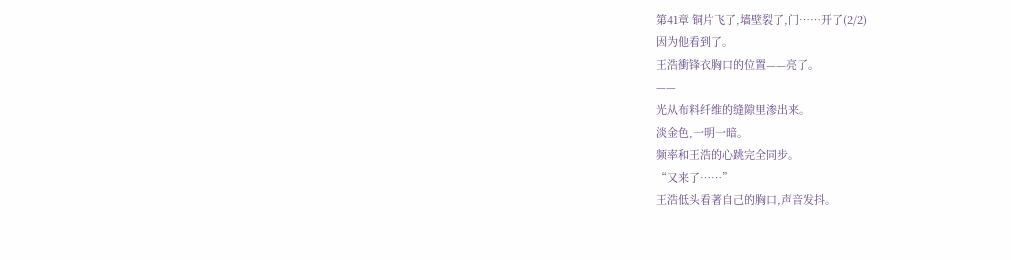第41章 铜片飞了,墙壁裂了,门……开了(2/2)
因为他看到了。
王浩衝锋衣胸口的位置——亮了。
——
光从布料纤维的缝隙里渗出来。
淡金色,一明一暗。
频率和王浩的心跳完全同步。
“又来了……”
王浩低头看著自己的胸口,声音发抖。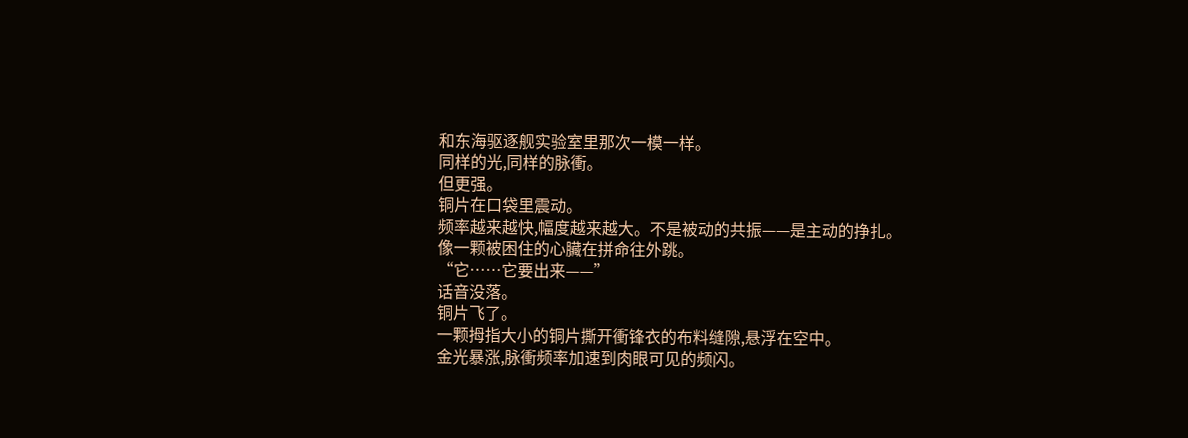和东海驱逐舰实验室里那次一模一样。
同样的光,同样的脉衝。
但更强。
铜片在口袋里震动。
频率越来越快,幅度越来越大。不是被动的共振——是主动的挣扎。
像一颗被困住的心臟在拼命往外跳。
“它……它要出来——”
话音没落。
铜片飞了。
一颗拇指大小的铜片撕开衝锋衣的布料缝隙,悬浮在空中。
金光暴涨,脉衝频率加速到肉眼可见的频闪。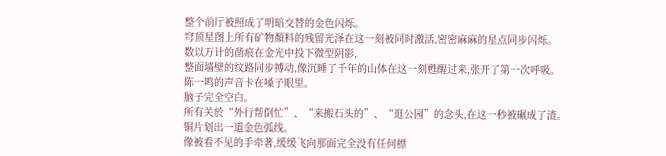整个前厅被照成了明暗交替的金色闪烁。
穹顶星图上所有矿物顏料的残留光泽在这一刻被同时激活,密密麻麻的星点同步闪烁。
数以万计的凿痕在金光中投下微型阴影,
整面墙壁的纹路同步搏动,像沉睡了千年的山体在这一刻甦醒过来,张开了第一次呼吸。
陈一鸣的声音卡在嗓子眼里。
脑子完全空白。
所有关於“外行帮倒忙”、“来搬石头的”、“逛公园”的念头,在这一秒被碾成了渣。
铜片划出一道金色弧线。
像被看不见的手牵著,缓缓飞向那面完全没有任何標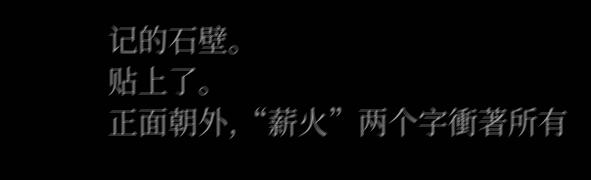记的石壁。
贴上了。
正面朝外,“薪火”两个字衝著所有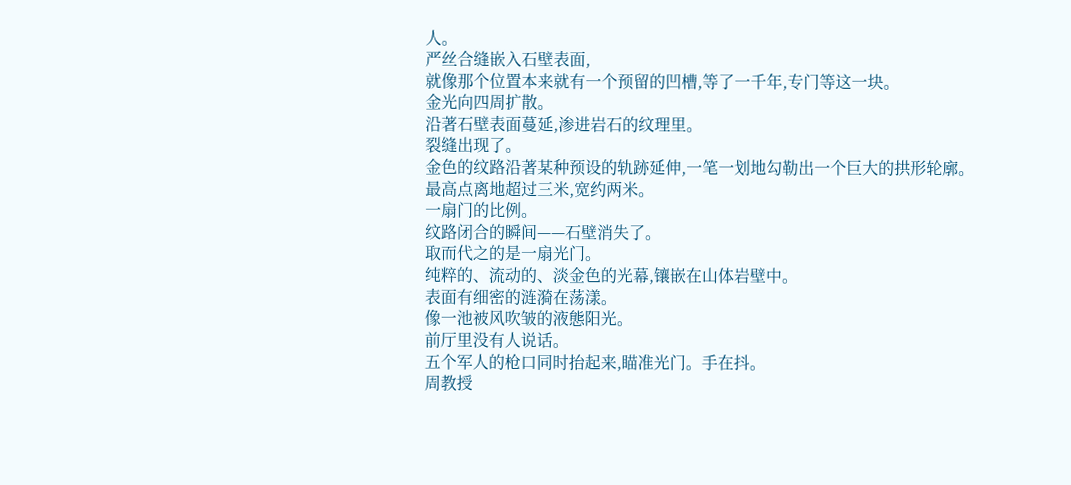人。
严丝合缝嵌入石壁表面,
就像那个位置本来就有一个预留的凹槽,等了一千年,专门等这一块。
金光向四周扩散。
沿著石壁表面蔓延,渗进岩石的纹理里。
裂缝出现了。
金色的纹路沿著某种预设的轨跡延伸,一笔一划地勾勒出一个巨大的拱形轮廓。
最高点离地超过三米,宽约两米。
一扇门的比例。
纹路闭合的瞬间——石壁消失了。
取而代之的是一扇光门。
纯粹的、流动的、淡金色的光幕,镶嵌在山体岩壁中。
表面有细密的涟漪在荡漾。
像一池被风吹皱的液態阳光。
前厅里没有人说话。
五个军人的枪口同时抬起来,瞄准光门。手在抖。
周教授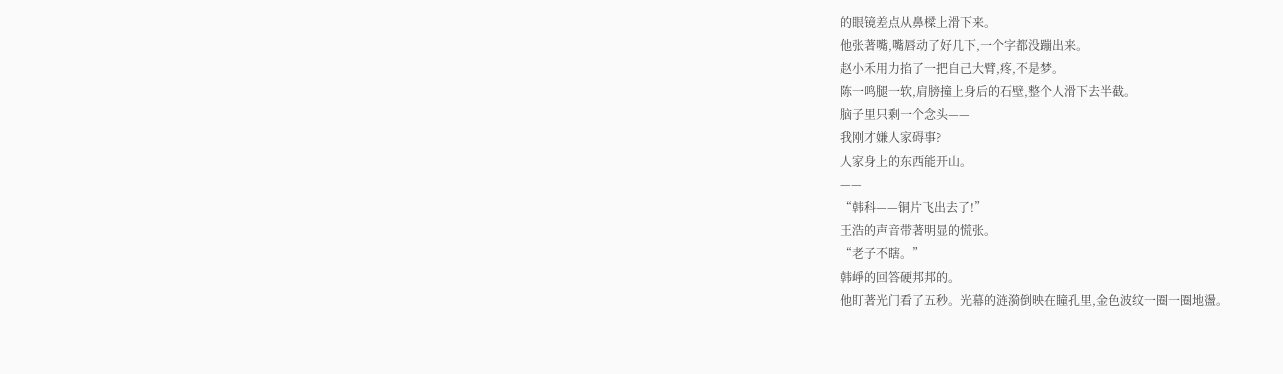的眼镜差点从鼻樑上滑下来。
他张著嘴,嘴唇动了好几下,一个字都没蹦出来。
赵小禾用力掐了一把自己大臂,疼,不是梦。
陈一鸣腿一软,肩膀撞上身后的石壁,整个人滑下去半截。
脑子里只剩一个念头——
我刚才嫌人家碍事?
人家身上的东西能开山。
——
“韩科——铜片飞出去了!”
王浩的声音带著明显的慌张。
“老子不瞎。”
韩崢的回答硬邦邦的。
他盯著光门看了五秒。光幕的涟漪倒映在瞳孔里,金色波纹一圈一圈地盪。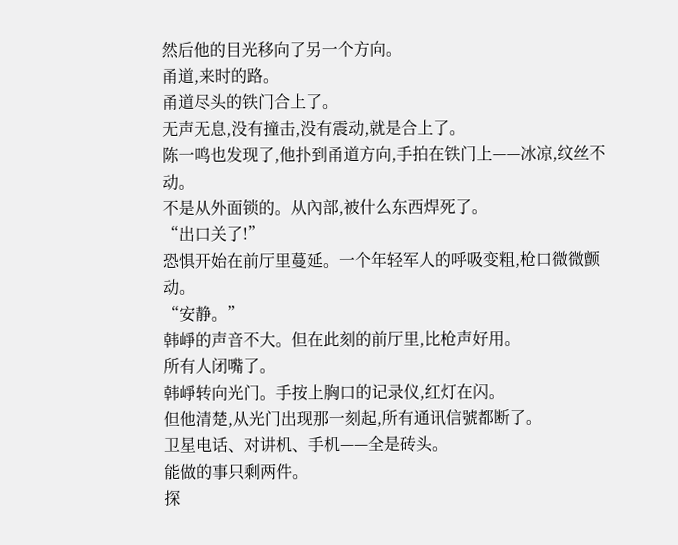然后他的目光移向了另一个方向。
甬道,来时的路。
甬道尽头的铁门合上了。
无声无息,没有撞击,没有震动,就是合上了。
陈一鸣也发现了,他扑到甬道方向,手拍在铁门上——冰凉,纹丝不动。
不是从外面锁的。从內部,被什么东西焊死了。
“出口关了!”
恐惧开始在前厅里蔓延。一个年轻军人的呼吸变粗,枪口微微颤动。
“安静。”
韩崢的声音不大。但在此刻的前厅里,比枪声好用。
所有人闭嘴了。
韩崢转向光门。手按上胸口的记录仪,红灯在闪。
但他清楚,从光门出现那一刻起,所有通讯信號都断了。
卫星电话、对讲机、手机——全是砖头。
能做的事只剩两件。
探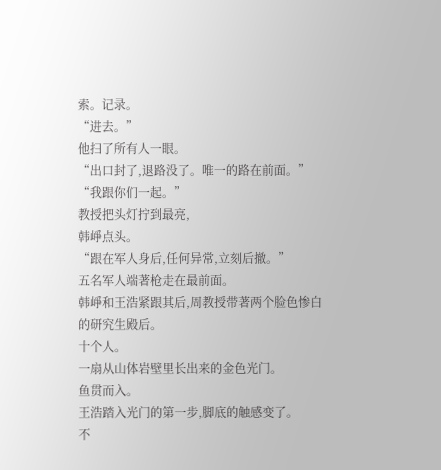索。记录。
“进去。”
他扫了所有人一眼。
“出口封了,退路没了。唯一的路在前面。”
“我跟你们一起。”
教授把头灯拧到最亮,
韩崢点头。
“跟在军人身后,任何异常,立刻后撤。”
五名军人端著枪走在最前面。
韩崢和王浩紧跟其后,周教授带著两个脸色惨白的研究生殿后。
十个人。
一扇从山体岩壁里长出来的金色光门。
鱼贯而入。
王浩踏入光门的第一步,脚底的触感变了。
不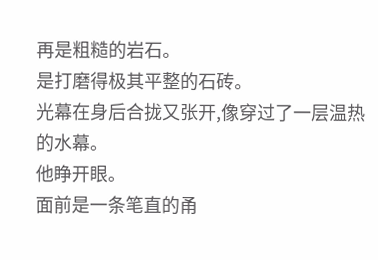再是粗糙的岩石。
是打磨得极其平整的石砖。
光幕在身后合拢又张开,像穿过了一层温热的水幕。
他睁开眼。
面前是一条笔直的甬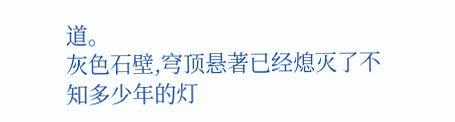道。
灰色石壁,穹顶悬著已经熄灭了不知多少年的灯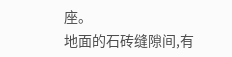座。
地面的石砖缝隙间,有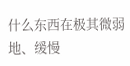什么东西在极其微弱地、缓慢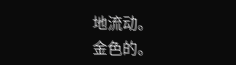地流动。
金色的。